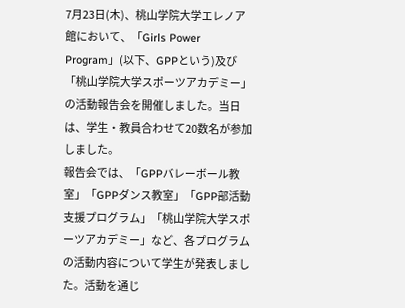7月23日(木)、桃山学院大学エレノア館において、「Girls Power Program」(以下、GPPという)及び「桃山学院大学スポーツアカデミー」の活動報告会を開催しました。当日は、学生・教員合わせて20数名が参加しました。
報告会では、「GPPバレーボール教室」「GPPダンス教室」「GPP部活動支援プログラム」「桃山学院大学スポーツアカデミー」など、各プログラムの活動内容について学生が発表しました。活動を通じ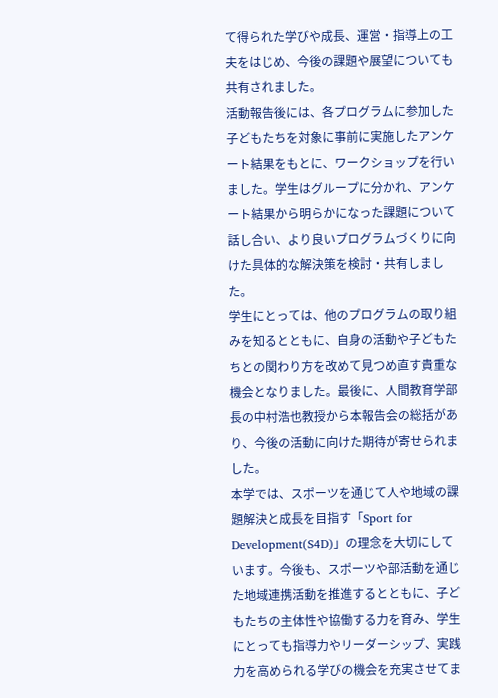て得られた学びや成長、運営・指導上の工夫をはじめ、今後の課題や展望についても共有されました。
活動報告後には、各プログラムに参加した子どもたちを対象に事前に実施したアンケート結果をもとに、ワークショップを行いました。学生はグループに分かれ、アンケート結果から明らかになった課題について話し合い、より良いプログラムづくりに向けた具体的な解決策を検討・共有しました。
学生にとっては、他のプログラムの取り組みを知るとともに、自身の活動や子どもたちとの関わり方を改めて見つめ直す貴重な機会となりました。最後に、人間教育学部長の中村浩也教授から本報告会の総括があり、今後の活動に向けた期待が寄せられました。
本学では、スポーツを通じて人や地域の課題解決と成長を目指す「Sport for Development(S4D)」の理念を大切にしています。今後も、スポーツや部活動を通じた地域連携活動を推進するとともに、子どもたちの主体性や協働する力を育み、学生にとっても指導力やリーダーシップ、実践力を高められる学びの機会を充実させてま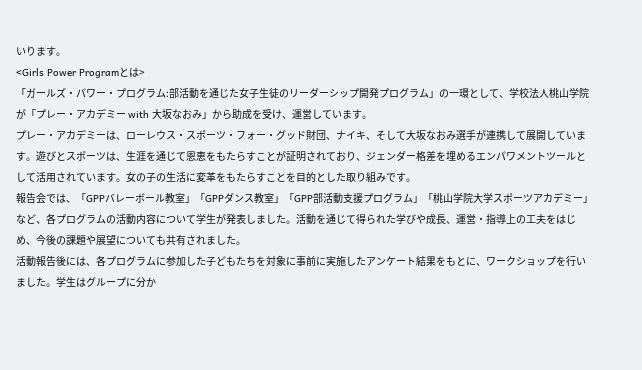いります。
<Girls Power Programとは>
「ガールズ・パワー・プログラム:部活動を通じた女子生徒のリーダーシップ開発プログラム」の一環として、学校法人桃山学院が「プレー・アカデミー with 大坂なおみ」から助成を受け、運営しています。
プレー・アカデミーは、ローレウス・スポーツ・フォー・グッド財団、ナイキ、そして大坂なおみ選手が連携して展開しています。遊びとスポーツは、生涯を通じて恩恵をもたらすことが証明されており、ジェンダー格差を埋めるエンパワメントツールとして活用されています。女の子の生活に変革をもたらすことを目的とした取り組みです。
報告会では、「GPPバレーボール教室」「GPPダンス教室」「GPP部活動支援プログラム」「桃山学院大学スポーツアカデミー」など、各プログラムの活動内容について学生が発表しました。活動を通じて得られた学びや成長、運営・指導上の工夫をはじめ、今後の課題や展望についても共有されました。
活動報告後には、各プログラムに参加した子どもたちを対象に事前に実施したアンケート結果をもとに、ワークショップを行いました。学生はグループに分か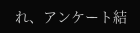れ、アンケート結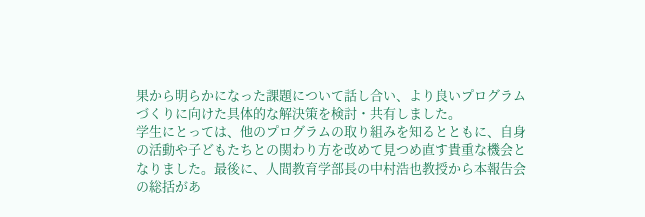果から明らかになった課題について話し合い、より良いプログラムづくりに向けた具体的な解決策を検討・共有しました。
学生にとっては、他のプログラムの取り組みを知るとともに、自身の活動や子どもたちとの関わり方を改めて見つめ直す貴重な機会となりました。最後に、人間教育学部長の中村浩也教授から本報告会の総括があ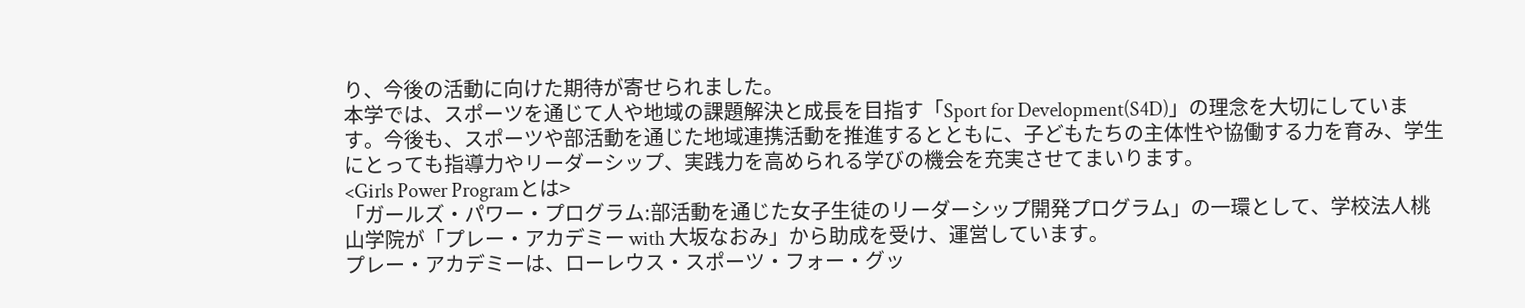り、今後の活動に向けた期待が寄せられました。
本学では、スポーツを通じて人や地域の課題解決と成長を目指す「Sport for Development(S4D)」の理念を大切にしています。今後も、スポーツや部活動を通じた地域連携活動を推進するとともに、子どもたちの主体性や協働する力を育み、学生にとっても指導力やリーダーシップ、実践力を高められる学びの機会を充実させてまいります。
<Girls Power Programとは>
「ガールズ・パワー・プログラム:部活動を通じた女子生徒のリーダーシップ開発プログラム」の一環として、学校法人桃山学院が「プレー・アカデミー with 大坂なおみ」から助成を受け、運営しています。
プレー・アカデミーは、ローレウス・スポーツ・フォー・グッ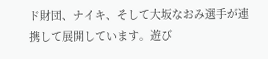ド財団、ナイキ、そして大坂なおみ選手が連携して展開しています。遊び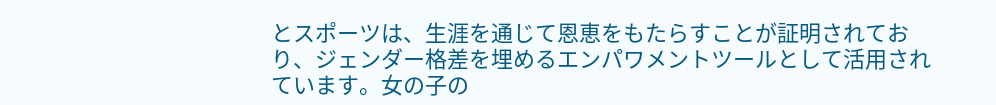とスポーツは、生涯を通じて恩恵をもたらすことが証明されており、ジェンダー格差を埋めるエンパワメントツールとして活用されています。女の子の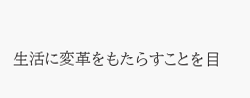生活に変革をもたらすことを目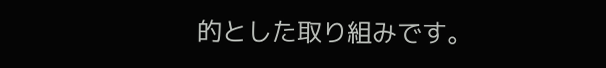的とした取り組みです。